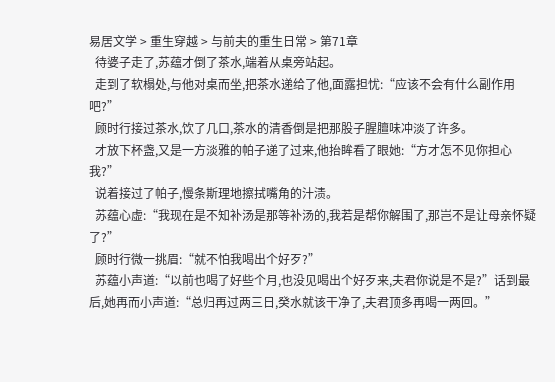易居文学 > 重生穿越 > 与前夫的重生日常 > 第71章
  待婆子走了,苏蕴才倒了茶水,端着从桌旁站起。
  走到了软榻处,与他对桌而坐,把茶水递给了他,面露担忧:“应该不会有什么副作用吧?”
  顾时行接过茶水,饮了几口,茶水的清香倒是把那股子腥膻味冲淡了许多。
  才放下杯盏,又是一方淡雅的帕子递了过来,他抬眸看了眼她:“方才怎不见你担心我?”
  说着接过了帕子,慢条斯理地擦拭嘴角的汁渍。
  苏蕴心虚:“我现在是不知补汤是那等补汤的,我若是帮你解围了,那岂不是让母亲怀疑了?”
  顾时行微一挑眉:“就不怕我喝出个好歹?”
  苏蕴小声道:“以前也喝了好些个月,也没见喝出个好歹来,夫君你说是不是?”话到最后,她再而小声道:“总归再过两三日,癸水就该干净了,夫君顶多再喝一两回。”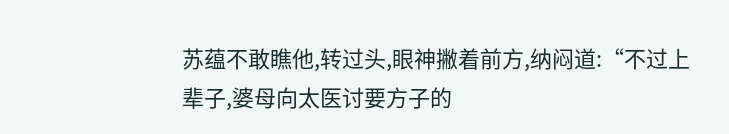苏蕴不敢瞧他,转过头,眼神撇着前方,纳闷道:“不过上辈子,婆母向太医讨要方子的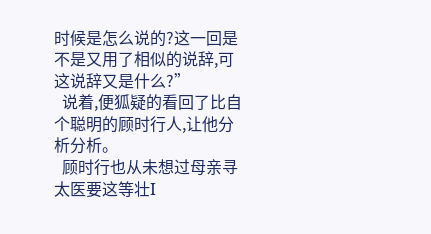时候是怎么说的?这一回是不是又用了相似的说辞,可这说辞又是什么?”
  说着,便狐疑的看回了比自个聪明的顾时行人,让他分析分析。
  顾时行也从未想过母亲寻太医要这等壮I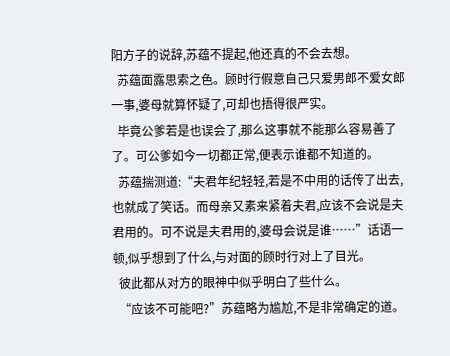阳方子的说辞,苏蕴不提起,他还真的不会去想。
  苏蕴面露思索之色。顾时行假意自己只爱男郎不爱女郎一事,婆母就算怀疑了,可却也捂得很严实。
  毕竟公爹若是也误会了,那么这事就不能那么容易善了了。可公爹如今一切都正常,便表示谁都不知道的。
  苏蕴揣测道:“夫君年纪轻轻,若是不中用的话传了出去,也就成了笑话。而母亲又素来紧着夫君,应该不会说是夫君用的。可不说是夫君用的,婆母会说是谁……”话语一顿,似乎想到了什么,与对面的顾时行对上了目光。
  彼此都从对方的眼神中似乎明白了些什么。
  “应该不可能吧?”苏蕴略为尴尬,不是非常确定的道。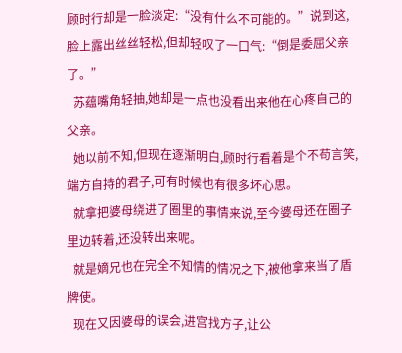顾时行却是一脸淡定:“没有什么不可能的。”说到这,脸上露出丝丝轻松,但却轻叹了一口气:“倒是委屈父亲了。”
  苏蕴嘴角轻抽,她却是一点也没看出来他在心疼自己的父亲。
  她以前不知,但现在逐渐明白,顾时行看着是个不苟言笑,端方自持的君子,可有时候也有很多坏心思。
  就拿把婆母绕进了圈里的事情来说,至今婆母还在圈子里边转着,还没转出来呢。
  就是嫡兄也在完全不知情的情况之下,被他拿来当了盾牌使。
  现在又因婆母的误会,进宫找方子,让公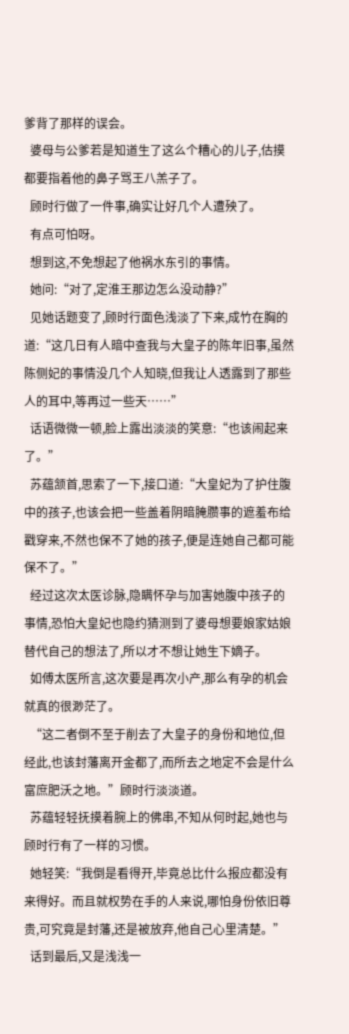爹背了那样的误会。
  婆母与公爹若是知道生了这么个糟心的儿子,估摸都要指着他的鼻子骂王八羔子了。
  顾时行做了一件事,确实让好几个人遭殃了。
  有点可怕呀。
  想到这,不免想起了他祸水东引的事情。
  她问:“对了,定淮王那边怎么没动静?”
  见她话题变了,顾时行面色浅淡了下来,成竹在胸的道:“这几日有人暗中查我与大皇子的陈年旧事,虽然陈侧妃的事情没几个人知晓,但我让人透露到了那些人的耳中,等再过一些天……”
  话语微微一顿,脸上露出淡淡的笑意:“也该闹起来了。”
  苏蕴颔首,思索了一下,接口道:“大皇妃为了护住腹中的孩子,也该会把一些盖着阴暗腌臜事的遮羞布给戳穿来,不然也保不了她的孩子,便是连她自己都可能保不了。”
  经过这次太医诊脉,隐瞒怀孕与加害她腹中孩子的事情,恐怕大皇妃也隐约猜测到了婆母想要娘家姑娘替代自己的想法了,所以才不想让她生下嫡子。
  如傅太医所言,这次要是再次小产,那么有孕的机会就真的很渺茫了。
  “这二者倒不至于削去了大皇子的身份和地位,但经此,也该封藩离开金都了,而所去之地定不会是什么富庶肥沃之地。”顾时行淡淡道。
  苏蕴轻轻抚摸着腕上的佛串,不知从何时起,她也与顾时行有了一样的习惯。
  她轻笑:“我倒是看得开,毕竟总比什么报应都没有来得好。而且就权势在手的人来说,哪怕身份依旧尊贵,可究竟是封藩,还是被放弃,他自己心里清楚。”
  话到最后,又是浅浅一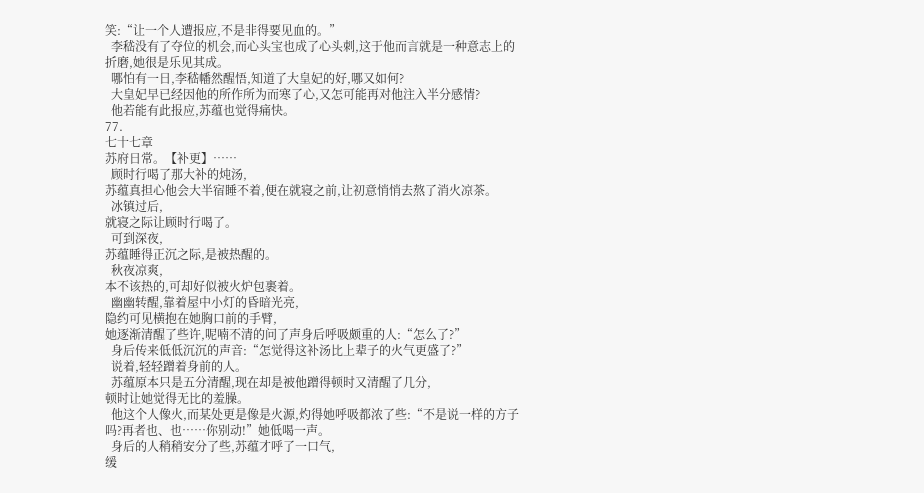笑:“让一个人遭报应,不是非得要见血的。”
  李嵇没有了夺位的机会,而心头宝也成了心头刺,这于他而言就是一种意志上的折磨,她很是乐见其成。
  哪怕有一日,李嵇幡然醒悟,知道了大皇妃的好,哪又如何?
  大皇妃早已经因他的所作所为而寒了心,又怎可能再对他注入半分感情?
  他若能有此报应,苏蕴也觉得痛快。
77.
七十七章
苏府日常。【补更】……
  顾时行喝了那大补的炖汤,
苏蕴真担心他会大半宿睡不着,便在就寝之前,让初意悄悄去熬了消火凉茶。
  冰镇过后,
就寝之际让顾时行喝了。
  可到深夜,
苏蕴睡得正沉之际,是被热醒的。
  秋夜凉爽,
本不该热的,可却好似被火炉包裹着。
  幽幽转醒,靠着屋中小灯的昏暗光亮,
隐约可见横抱在她胸口前的手臂,
她逐渐清醒了些许,呢喃不清的问了声身后呼吸颇重的人:“怎么了?”
  身后传来低低沉沉的声音:“怎觉得这补汤比上辈子的火气更盛了?”
  说着,轻轻蹭着身前的人。
  苏蕴原本只是五分清醒,现在却是被他蹭得顿时又清醒了几分,
顿时让她觉得无比的羞臊。
  他这个人像火,而某处更是像是火源,灼得她呼吸都浓了些:“不是说一样的方子吗?再者也、也……你别动!”她低喝一声。
  身后的人稍稍安分了些,苏蕴才呼了一口气,
缓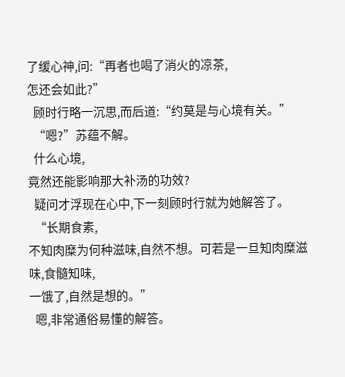了缓心神,问:“再者也喝了消火的凉茶,
怎还会如此?”
  顾时行略一沉思,而后道:“约莫是与心境有关。”
  “嗯?”苏蕴不解。
  什么心境,
竟然还能影响那大补汤的功效?
  疑问才浮现在心中,下一刻顾时行就为她解答了。
  “长期食素,
不知肉糜为何种滋味,自然不想。可若是一旦知肉糜滋味,食髓知味,
一饿了,自然是想的。”
  嗯,非常通俗易懂的解答。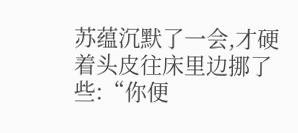苏蕴沉默了一会,才硬着头皮往床里边挪了些:“你便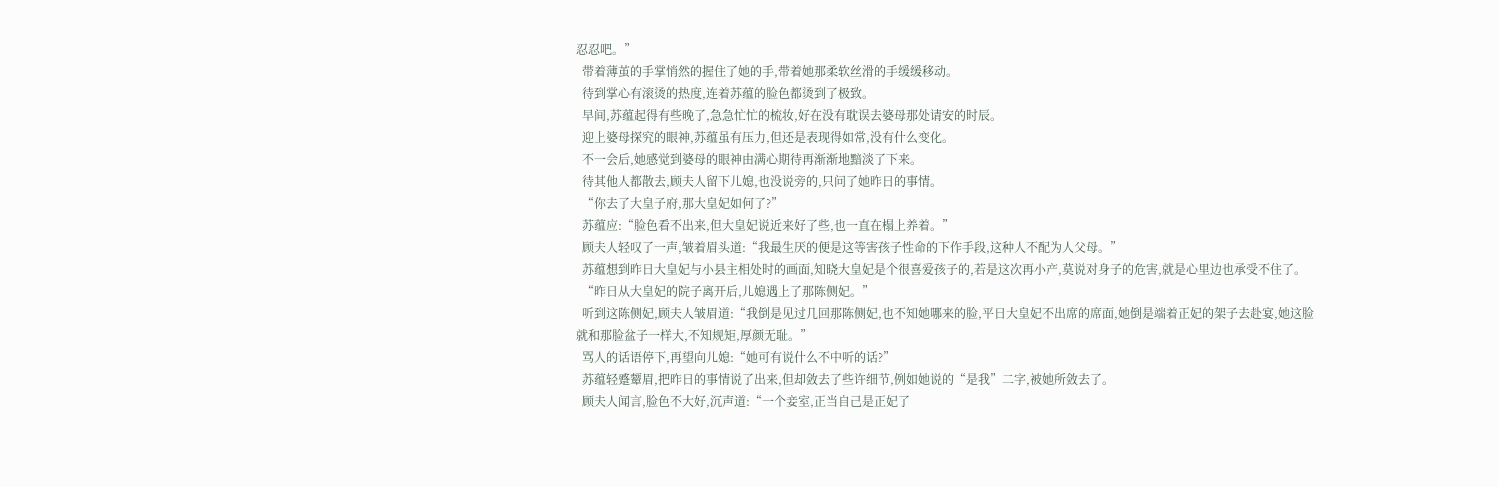忍忍吧。”
  带着薄茧的手掌悄然的握住了她的手,带着她那柔软丝滑的手缓缓移动。
  待到掌心有滚烫的热度,连着苏蕴的脸色都烫到了极致。
  早间,苏蕴起得有些晚了,急急忙忙的梳妆,好在没有耽误去婆母那处请安的时辰。
  迎上婆母探究的眼神,苏蕴虽有压力,但还是表现得如常,没有什么变化。
  不一会后,她感觉到婆母的眼神由满心期待再渐渐地黯淡了下来。
  待其他人都散去,顾夫人留下儿媳,也没说旁的,只问了她昨日的事情。
  “你去了大皇子府,那大皇妃如何了?”
  苏蕴应:“脸色看不出来,但大皇妃说近来好了些,也一直在榻上养着。”
  顾夫人轻叹了一声,皱着眉头道:“我最生厌的便是这等害孩子性命的下作手段,这种人不配为人父母。”
  苏蕴想到昨日大皇妃与小县主相处时的画面,知晓大皇妃是个很喜爱孩子的,若是这次再小产,莫说对身子的危害,就是心里边也承受不住了。
  “昨日从大皇妃的院子离开后,儿媳遇上了那陈侧妃。”
  听到这陈侧妃,顾夫人皱眉道:“我倒是见过几回那陈侧妃,也不知她哪来的脸,平日大皇妃不出席的席面,她倒是端着正妃的架子去赴宴,她这脸就和那脸盆子一样大,不知规矩,厚颜无耻。”
  骂人的话语停下,再望向儿媳:“她可有说什么不中听的话?”
  苏蕴轻蹙颦眉,把昨日的事情说了出来,但却敛去了些许细节,例如她说的“是我”二字,被她所敛去了。
  顾夫人闻言,脸色不大好,沉声道:“一个妾室,正当自己是正妃了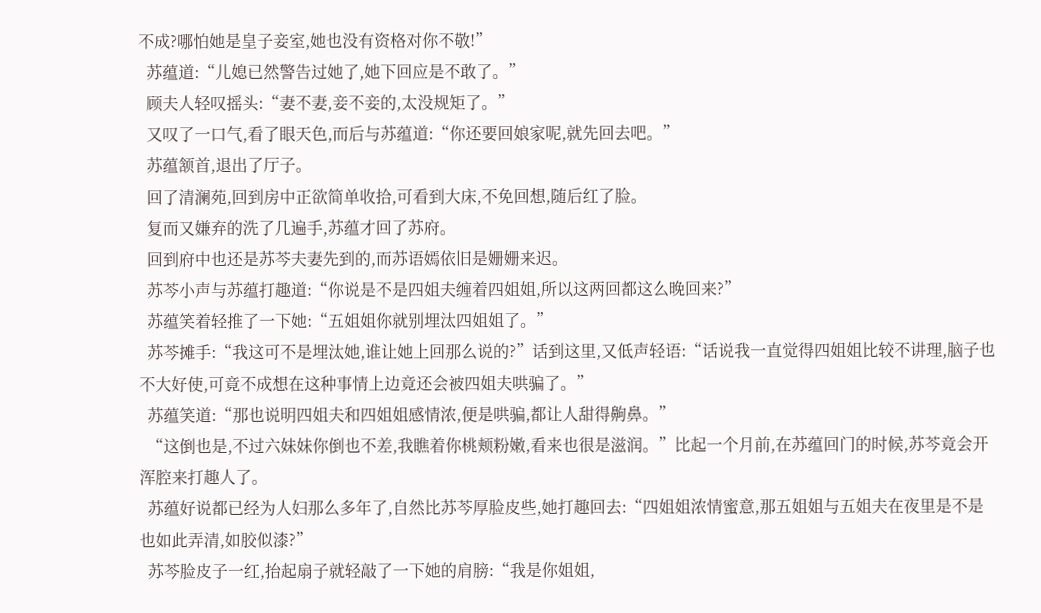不成?哪怕她是皇子妾室,她也没有资格对你不敬!”
  苏蕴道:“儿媳已然警告过她了,她下回应是不敢了。”
  顾夫人轻叹摇头:“妻不妻,妾不妾的,太没规矩了。”
  又叹了一口气,看了眼天色,而后与苏蕴道:“你还要回娘家呢,就先回去吧。”
  苏蕴颔首,退出了厅子。
  回了清澜苑,回到房中正欲简单收拾,可看到大床,不免回想,随后红了脸。
  复而又嫌弃的洗了几遍手,苏蕴才回了苏府。
  回到府中也还是苏芩夫妻先到的,而苏语嫣依旧是姗姗来迟。
  苏芩小声与苏蕴打趣道:“你说是不是四姐夫缠着四姐姐,所以这两回都这么晚回来?”
  苏蕴笑着轻推了一下她:“五姐姐你就别埋汰四姐姐了。”
  苏芩摊手:“我这可不是埋汰她,谁让她上回那么说的?”话到这里,又低声轻语:“话说我一直觉得四姐姐比较不讲理,脑子也不大好使,可竟不成想在这种事情上边竟还会被四姐夫哄骗了。”
  苏蕴笑道:“那也说明四姐夫和四姐姐感情浓,便是哄骗,都让人甜得齁鼻。”
  “这倒也是,不过六妹妹你倒也不差,我瞧着你桃颊粉嫩,看来也很是滋润。”比起一个月前,在苏蕴回门的时候,苏芩竟会开浑腔来打趣人了。
  苏蕴好说都已经为人妇那么多年了,自然比苏芩厚脸皮些,她打趣回去:“四姐姐浓情蜜意,那五姐姐与五姐夫在夜里是不是也如此弄清,如胶似漆?”
  苏芩脸皮子一红,抬起扇子就轻敲了一下她的肩膀:“我是你姐姐,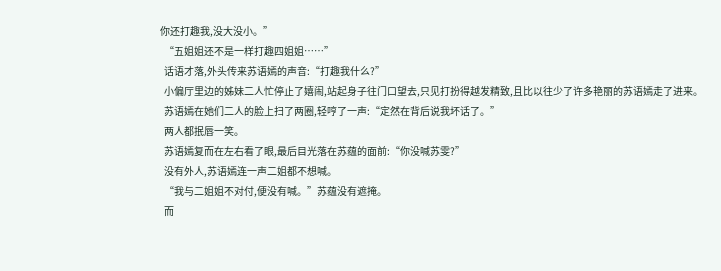你还打趣我,没大没小。”
  “五姐姐还不是一样打趣四姐姐……”
  话语才落,外头传来苏语嫣的声音:“打趣我什么?”
  小偏厅里边的姊妹二人忙停止了嬉闹,站起身子往门口望去,只见打扮得越发精致,且比以往少了许多艳丽的苏语嫣走了进来。
  苏语嫣在她们二人的脸上扫了两圈,轻哼了一声:“定然在背后说我坏话了。”
  两人都抿唇一笑。
  苏语嫣复而在左右看了眼,最后目光落在苏蕴的面前:“你没喊苏雯?”
  没有外人,苏语嫣连一声二姐都不想喊。
  “我与二姐姐不对付,便没有喊。”苏蕴没有遮掩。
  而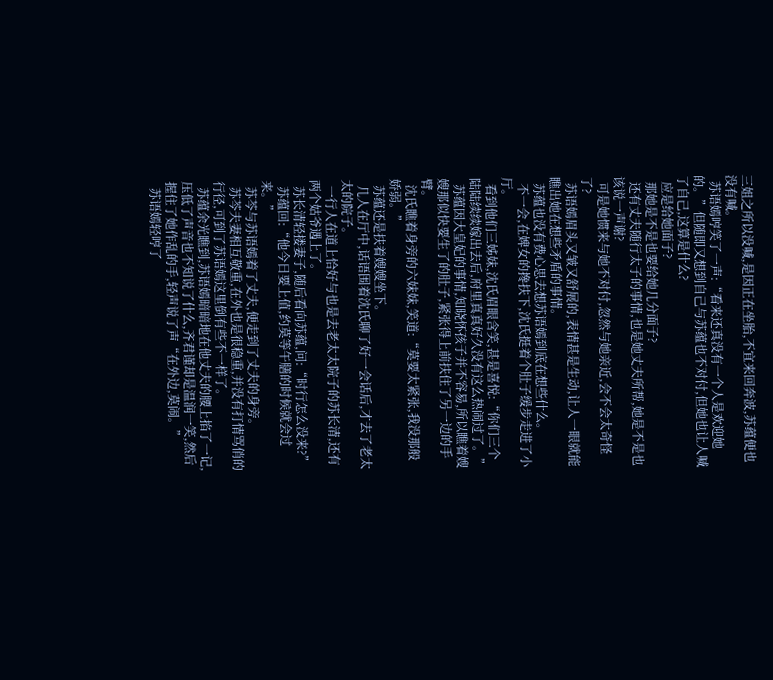三姐之所以没喊,是因正在坐胎,不宜来回奔波,苏蕴便也没有喊。
  苏语嫣哼笑了一声:“看来还真没有一个人是欢迎她的。”但随即又想到自己与苏蕴也不对付,但她也让人喊了自己,这算是什么?
  应是给她面子?
  那她是不是也要给她几分面子?
  还有丈夫随行太子的事情,也是她丈夫所帮,她是不是也该说一声谢?
  可是她惯来与她不对付,忽然与她亲近,会不会太奇怪了?
  苏语嫣眉头又皱又舒展的,表情甚是生动,让人一眼就能瞧出她在想些矛盾的事情。
  苏蕴也没有费心思去想苏语嫣到底在想些什么。
  不一会,在婢女的搀扶下,沈氏挺着个肚子缓步走进了小厅。
  看到他们三姊妹,沈氏眉眼含笑,甚是喜悦:“你们三个陆陆续续嫁出去后,府里真真好久没有这么热闹过了。”
  苏蕴因大皇妃的事情,知晓怀孩子并不容易,所以瞧着嫂嫂那似快要生了的肚子,紧张得上前扶住了另一边的手臂。
  沈氏瞧着身旁的六妹妹,笑道:“莫要太紧张,我没那般娇弱。”
  苏蕴还是扶着嫂嫂坐下。
  几人在厅中,话语围着沈氏聊了好一会话后,才去了老太太的院子。
  一行人在道上恰好与也是去老太太院子的苏长清,还有两个姑爷遇上了。
  苏长清轻搂妻子,随后看向苏蕴,问:“时行怎么没来?”
  苏蕴回:“他今日要上值,约莫等午膳的时候就会过来。”
  苏芩与苏语嫣着了丈夫,便走到了丈夫的身旁。
  苏芩夫妻相互敬重,在外也是很稳重,并没有打情骂俏的行径,可到了苏语嫣这里倒有些不一样了。
  苏蕴余光瞧到,苏语嫣暗暗地在他丈夫的腰上掐了一记,压低了声音也不知说了什么,齐君谨却是温润一笑,然后握住了她作乱的手,轻声说了声“在外边,莫闹。”
  苏语嫣轻哼了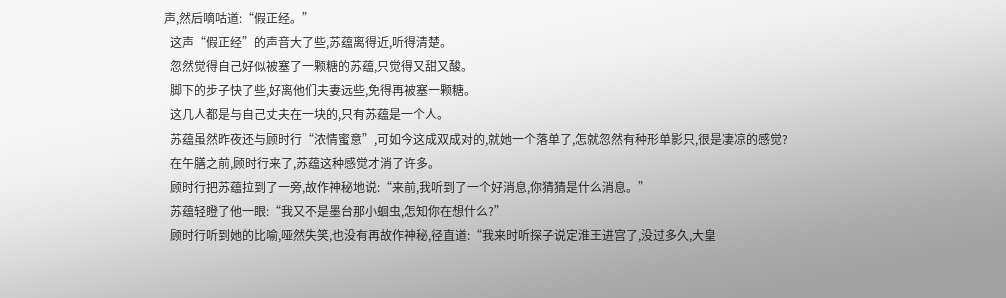声,然后嘀咕道:“假正经。”
  这声“假正经”的声音大了些,苏蕴离得近,听得清楚。
  忽然觉得自己好似被塞了一颗糖的苏蕴,只觉得又甜又酸。
  脚下的步子快了些,好离他们夫妻远些,免得再被塞一颗糖。
  这几人都是与自己丈夫在一块的,只有苏蕴是一个人。
  苏蕴虽然昨夜还与顾时行“浓情蜜意”,可如今这成双成对的,就她一个落单了,怎就忽然有种形单影只,很是凄凉的感觉?
  在午膳之前,顾时行来了,苏蕴这种感觉才消了许多。
  顾时行把苏蕴拉到了一旁,故作神秘地说:“来前,我听到了一个好消息,你猜猜是什么消息。”
  苏蕴轻瞪了他一眼:“我又不是墨台那小蛔虫,怎知你在想什么?”
  顾时行听到她的比喻,哑然失笑,也没有再故作神秘,径直道:“我来时听探子说定淮王进宫了,没过多久,大皇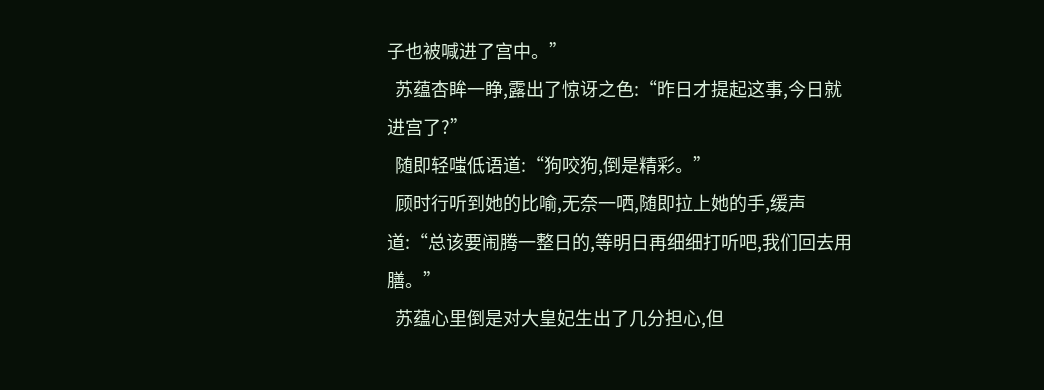子也被喊进了宫中。”
  苏蕴杏眸一睁,露出了惊讶之色:“昨日才提起这事,今日就进宫了?”
  随即轻嗤低语道:“狗咬狗,倒是精彩。”
  顾时行听到她的比喻,无奈一哂,随即拉上她的手,缓声道:“总该要闹腾一整日的,等明日再细细打听吧,我们回去用膳。”
  苏蕴心里倒是对大皇妃生出了几分担心,但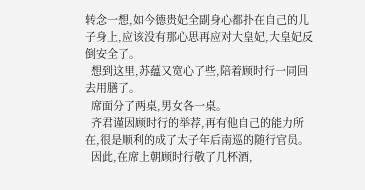转念一想,如今德贵妃全副身心都扑在自己的儿子身上,应该没有那心思再应对大皇妃,大皇妃反倒安全了。
  想到这里,苏蕴又宽心了些,陪着顾时行一同回去用膳了。
  席面分了两桌,男女各一桌。
  齐君谨因顾时行的举荐,再有他自己的能力所在,很是顺利的成了太子年后南巡的随行官员。
  因此,在席上朝顾时行敬了几杯酒,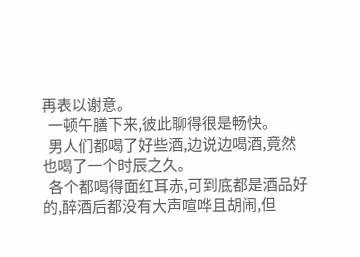再表以谢意。
  一顿午膳下来,彼此聊得很是畅快。
  男人们都喝了好些酒,边说边喝酒,竟然也喝了一个时辰之久。
  各个都喝得面红耳赤,可到底都是酒品好的,醉酒后都没有大声喧哗且胡闹,但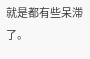就是都有些呆滞了。